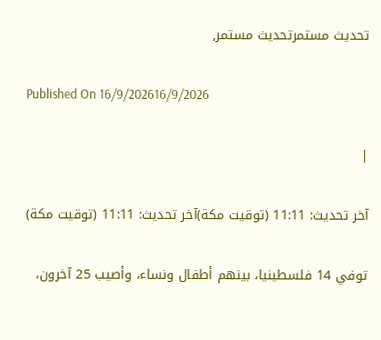تحديث مستمرتحديث مستمر,

Published On 16/9/202616/9/2026

|

آخر تحديث: 11:11 (توقيت مكة)آخر تحديث: 11:11 (توقيت مكة)

توفي 14 فلسطينيا، بينهم أطفال ونساء، وأصيب 25 آخرون،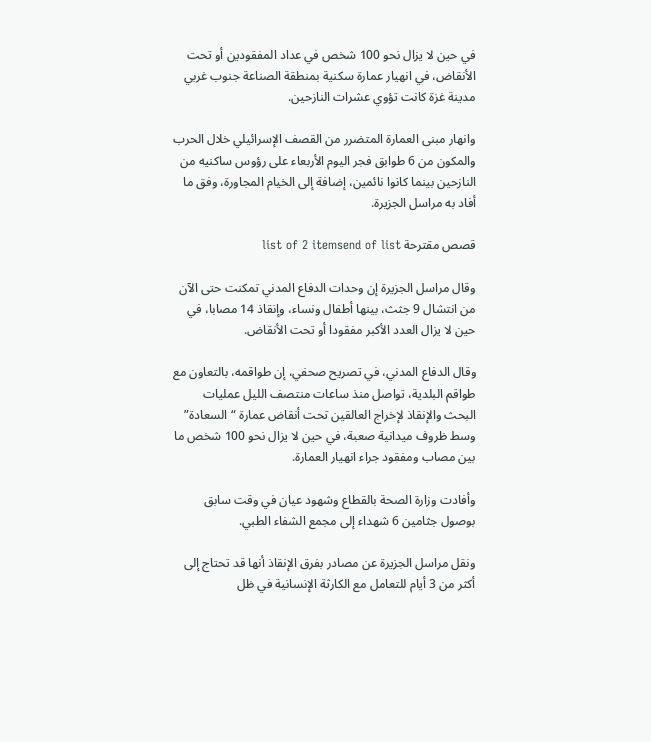في حين لا يزال نحو 100 شخص في عداد المفقودين أو تحت الأنقاض، في انهيار عمارة سكنية بمنطقة الصناعة جنوب غربي مدينة غزة كانت تؤوي عشرات النازحين.

وانهار مبنى العمارة المتضرر من القصف الإسرائيلي خلال الحرب والمكون من 6 طوابق فجر اليوم الأربعاء على رؤوس ساكنيه من النازحين بينما كانوا نائمين، إضافة إلى الخيام المجاورة، وفق ما أفاد به مراسل الجزيرة.

قصص مقترحة list of 2 itemsend of list

وقال مراسل الجزيرة إن وحدات الدفاع المدني تمكنت حتى الآن من انتشال 9 جثث، بينها أطفال ونساء، وإنقاذ 14 مصابا، في حين لا يزال العدد الأكبر مفقودا أو تحت الأنقاض.

وقال الدفاع المدني، في تصريح صحفي، إن طواقمه، بالتعاون مع طواقم البلدية، تواصل منذ ساعات منتصف الليل عمليات البحث والإنقاذ لإخراج العالقين تحت أنقاض عمارة “السعادة” وسط ظروف ميدانية صعبة، في حين لا يزال نحو 100 شخص ما بين مصاب ومفقود جراء انهيار العمارة.

وأفادت وزارة الصحة بالقطاع وشهود عيان في وقت سابق بوصول جثامين 6 شهداء إلى مجمع الشفاء الطبي.

ونقل مراسل الجزيرة عن مصادر بفرق الإنقاذ أنها قد تحتاج إلى أكثر من 3 أيام للتعامل مع الكارثة الإنسانية في ظل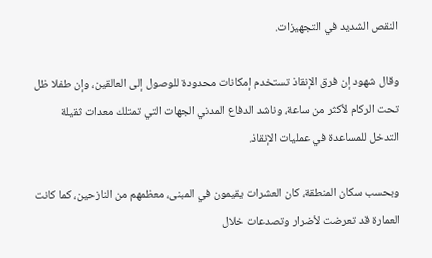النقص الشديد في التجهيزات.

وقال شهود إن فرق الإنقاذ تستخدم إمكانات محدودة للوصول إلى العالقين، وإن طفلا ظل تحت الركام لأكثر من ساعة، وناشد الدفاع المدني الجهات التي تمتلك معدات ثقيلة التدخل للمساعدة في عمليات الإنقاذ.

وبحسب سكان المنطقة، كان العشرات يقيمون في المبنى، معظمهم من النازحين، كما كانت العمارة قد تعرضت لأضرار وتصدعات خلال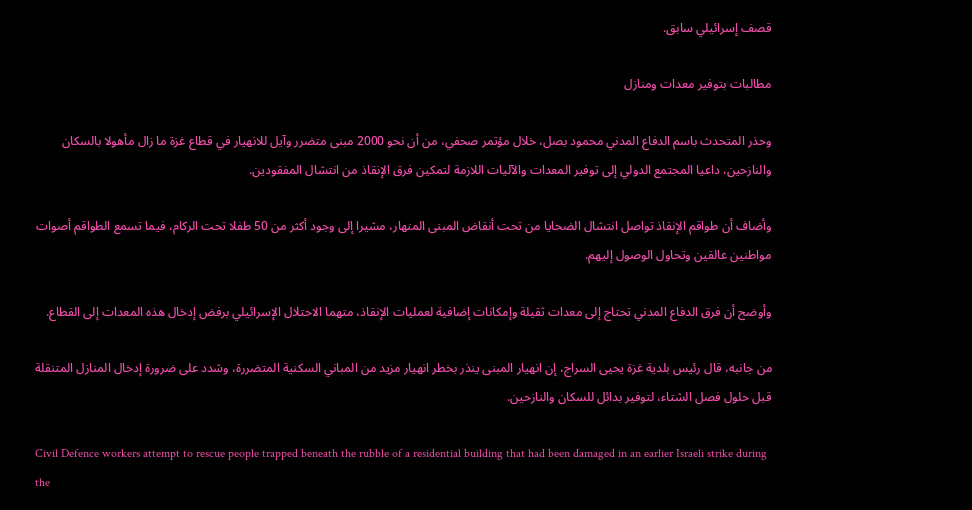قصف إسرائيلي سابق.

مطالبات بتوفير معدات ومنازل

وحذر المتحدث باسم الدفاع المدني محمود بصل، خلال مؤتمر صحفي، من أن نحو 2000 مبنى متضرر وآيل للانهيار في قطاع غزة ما زال مأهولا بالسكان والنازحين، داعيا المجتمع الدولي إلى توفير المعدات والآليات اللازمة لتمكين فرق الإنقاذ من انتشال المفقودين.

وأضاف أن طواقم الإنقاذ تواصل انتشال الضحايا من تحت أنقاض المبنى المنهار، مشيرا إلى وجود أكثر من 50 طفلا تحت الركام، فيما تسمع الطواقم أصوات مواطنين عالقين وتحاول الوصول إليهم.

وأوضح أن فرق الدفاع المدني تحتاج إلى معدات ثقيلة وإمكانات إضافية لعمليات الإنقاذ، متهما الاحتلال الإسرائيلي برفض إدخال هذه المعدات إلى القطاع.

من جانبه، قال رئيس بلدية غزة يحيى السراج، إن انهيار المبنى ينذر بخطر انهيار مزيد من المباني السكنية المتضررة، وشدد على ضرورة إدخال المنازل المتنقلة قبل حلول فصل الشتاء، لتوفير بدائل للسكان والنازحين.

Civil Defence workers attempt to rescue people trapped beneath the rubble of a residential building that had been damaged in an earlier Israeli strike during the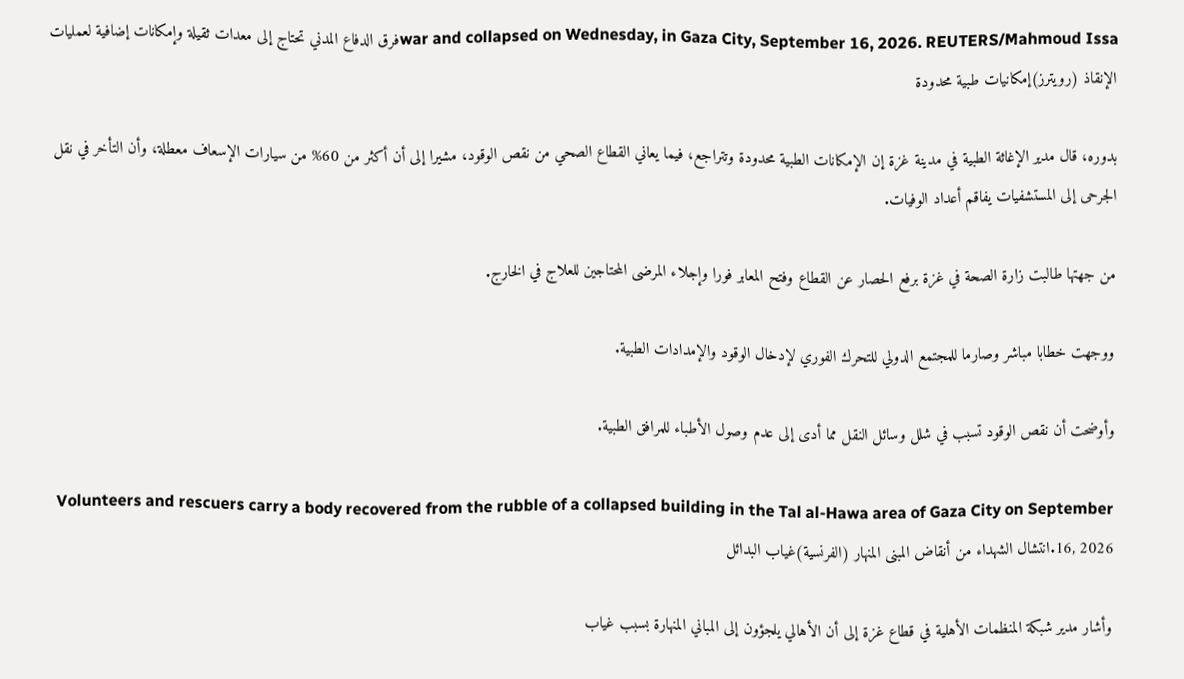war and collapsed on Wednesday, in Gaza City, September 16, 2026. REUTERS/Mahmoud Issaفرق الدفاع المدني تحتاج إلى معدات ثقيلة وإمكانات إضافية لعمليات الإنقاذ (رويترز)إمكانيات طبية محدودة

بدوره، قال مدير الإغاثة الطبية في مدينة غزة إن الإمكانات الطبية محدودة وتتراجع، فيما يعاني القطاع الصحي من نقص الوقود، مشيرا إلى أن أكثر من 60% من سيارات الإسعاف معطلة، وأن التأخر في نقل الجرحى إلى المستشفيات يفاقم أعداد الوفيات.

من جهتها طالبت زارة الصحة في غزة برفع الحصار عن القطاع وفتح المعابر فورا وإجلاء المرضى المحتاجين للعلاج في الخارج.

ووجهت خطابا مباشر وصارما للمجتمع الدولي للتحرك الفوري لإدخال الوقود والإمدادات الطبية.

وأوضحت أن نقص الوقود تسبب في شلل وسائل النقل مما أدى إلى عدم وصول الأطباء للمرافق الطبية.

Volunteers and rescuers carry a body recovered from the rubble of a collapsed building in the Tal al-Hawa area of Gaza City on September 16, 2026.انتشال الشهداء من أنقاض المبنى المنهار (الفرنسية)غياب البدائل

وأشار مدير شبكة المنظمات الأهلية في قطاع غزة إلى أن الأهالي يلجؤون إلى المباني المنهارة بسبب غياب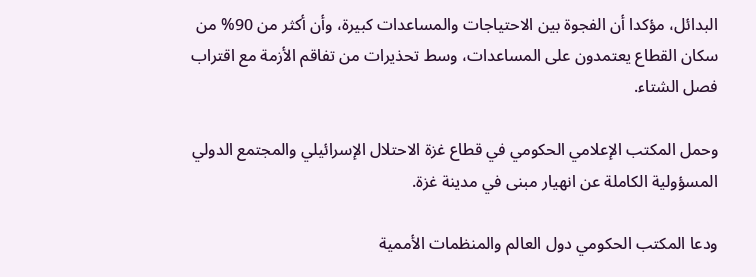البدائل، مؤكدا أن الفجوة بين الاحتياجات والمساعدات كبيرة، وأن أكثر من 90% من سكان القطاع يعتمدون على المساعدات، وسط تحذيرات من تفاقم الأزمة مع اقتراب فصل الشتاء.

وحمل المكتب الإعلامي الحكومي في قطاع غزة الاحتلال الإسرائيلي والمجتمع الدولي المسؤولية الكاملة عن انهيار مبنى في مدينة غزة.

ودعا المكتب الحكومي دول العالم والمنظمات الأممية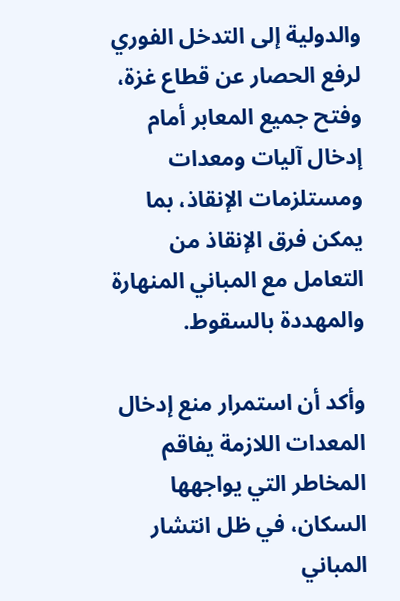والدولية إلى التدخل الفوري لرفع الحصار عن قطاع غزة، وفتح جميع المعابر أمام إدخال آليات ومعدات ومستلزمات الإنقاذ، بما يمكن فرق الإنقاذ من التعامل مع المباني المنهارة والمهددة بالسقوط.

وأكد أن استمرار منع إدخال المعدات اللازمة يفاقم المخاطر التي يواجهها السكان، في ظل انتشار المباني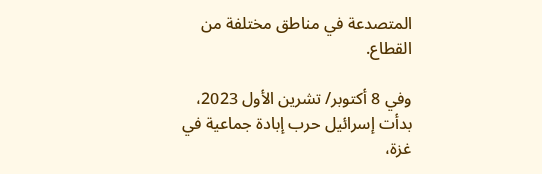المتصدعة في مناطق مختلفة من القطاع.

وفي 8 أكتوبر/ تشرين الأول 2023، بدأت إسرائيل حرب إبادة جماعية في غزة،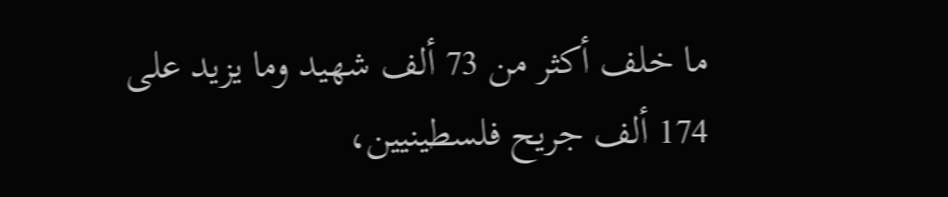ما خلف أكثر من 73 ألف شهيد وما يزيد على 174 ألف جريح فلسطينيين،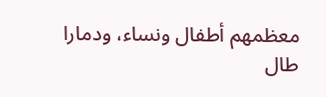معظمهم أطفال ونساء، ودمارا طال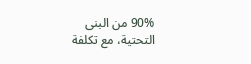90% من البنى التحتية، مع تكلفة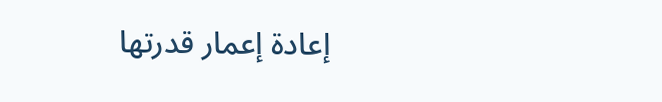إعادة إعمار قدرتها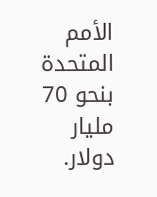الأمم المتحدة بنحو 70 مليار دولار.